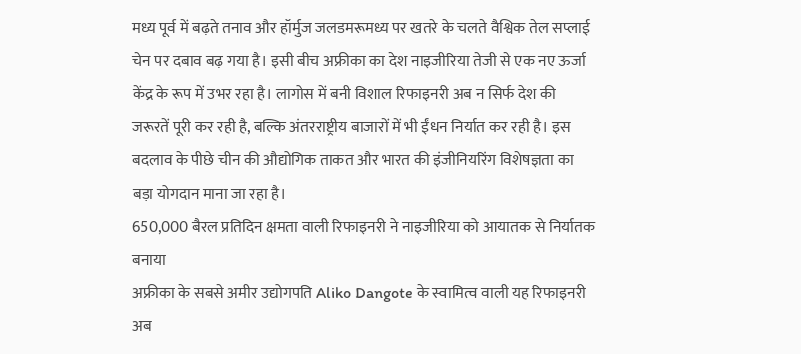मध्य पूर्व में बढ़ते तनाव और हॉर्मुज जलडमरूमध्य पर खतरे के चलते वैश्विक तेल सप्लाई चेन पर दबाव बढ़ गया है। इसी बीच अफ्रीका का देश नाइजीरिया तेजी से एक नए ऊर्जा केंद्र के रूप में उभर रहा है। लागोस में बनी विशाल रिफाइनरी अब न सिर्फ देश की जरूरतें पूरी कर रही है, बल्कि अंतरराष्ट्रीय बाजारों में भी ईंधन निर्यात कर रही है। इस बदलाव के पीछे चीन की औद्योगिक ताकत और भारत की इंजीनियरिंग विशेषज्ञता का बड़ा योगदान माना जा रहा है।
650,000 बैरल प्रतिदिन क्षमता वाली रिफाइनरी ने नाइजीरिया को आयातक से निर्यातक बनाया
अफ्रीका के सबसे अमीर उद्योगपति Aliko Dangote के स्वामित्व वाली यह रिफाइनरी अब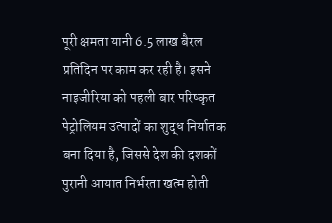पूरी क्षमता यानी 6.5 लाख बैरल प्रतिदिन पर काम कर रही है। इसने नाइजीरिया को पहली बार परिष्कृत पेट्रोलियम उत्पादों का शुद्ध निर्यातक बना दिया है, जिससे देश की दशकों पुरानी आयात निर्भरता खत्म होती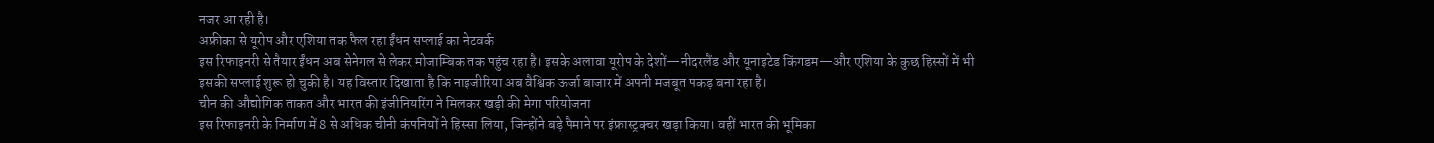नजर आ रही है।
अफ्रीका से यूरोप और एशिया तक फैल रहा ईंधन सप्लाई का नेटवर्क
इस रिफाइनरी से तैयार ईंधन अब सेनेगल से लेकर मोजाम्बिक तक पहुंच रहा है। इसके अलावा यूरोप के देशों—नीदरलैंड और यूनाइटेड किंगडम—और एशिया के कुछ हिस्सों में भी इसकी सप्लाई शुरू हो चुकी है। यह विस्तार दिखाता है कि नाइजीरिया अब वैश्विक ऊर्जा बाजार में अपनी मजबूत पकड़ बना रहा है।
चीन की औद्योगिक ताकत और भारत की इंजीनियरिंग ने मिलकर खड़ी की मेगा परियोजना
इस रिफाइनरी के निर्माण में 8 से अधिक चीनी कंपनियों ने हिस्सा लिया, जिन्होंने बड़े पैमाने पर इंफ्रास्ट्रक्चर खड़ा किया। वहीं भारत की भूमिका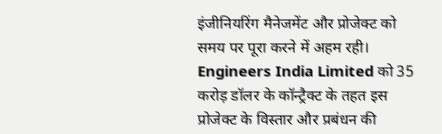इंजीनियरिंग मैनेजमेंट और प्रोजेक्ट को समय पर पूरा करने में अहम रही। Engineers India Limited को 35 करोड़ डॉलर के कॉन्ट्रैक्ट के तहत इस प्रोजेक्ट के विस्तार और प्रबंधन की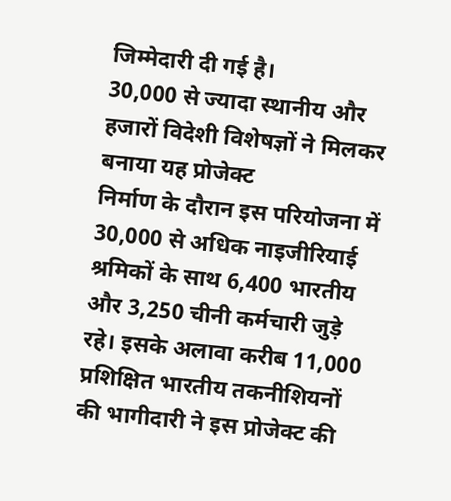जिम्मेदारी दी गई है।
30,000 से ज्यादा स्थानीय और हजारों विदेशी विशेषज्ञों ने मिलकर बनाया यह प्रोजेक्ट
निर्माण के दौरान इस परियोजना में 30,000 से अधिक नाइजीरियाई श्रमिकों के साथ 6,400 भारतीय और 3,250 चीनी कर्मचारी जुड़े रहे। इसके अलावा करीब 11,000 प्रशिक्षित भारतीय तकनीशियनों की भागीदारी ने इस प्रोजेक्ट की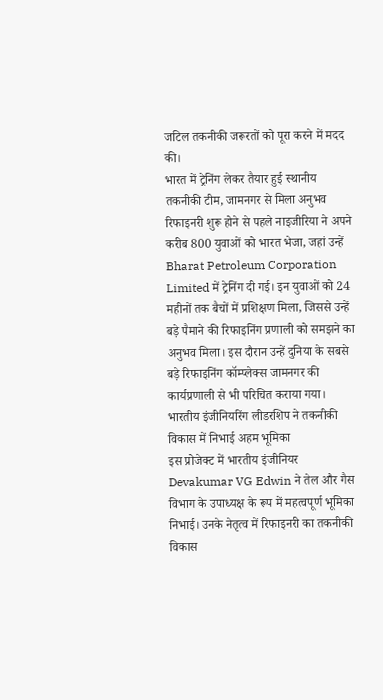जटिल तकनीकी जरूरतों को पूरा करने में मदद की।
भारत में ट्रेनिंग लेकर तैयार हुई स्थानीय तकनीकी टीम, जामनगर से मिला अनुभव
रिफाइनरी शुरू होने से पहले नाइजीरिया ने अपने करीब 800 युवाओं को भारत भेजा, जहां उन्हें Bharat Petroleum Corporation Limited में ट्रेनिंग दी गई। इन युवाओं को 24 महीनों तक बैचों में प्रशिक्षण मिला, जिससे उन्हें बड़े पैमाने की रिफाइनिंग प्रणाली को समझने का अनुभव मिला। इस दौरान उन्हें दुनिया के सबसे बड़े रिफाइनिंग कॉम्प्लेक्स जामनगर की कार्यप्रणाली से भी परिचित कराया गया।
भारतीय इंजीनियरिंग लीडरशिप ने तकनीकी विकास में निभाई अहम भूमिका
इस प्रोजेक्ट में भारतीय इंजीनियर Devakumar VG Edwin ने तेल और गैस विभाग के उपाध्यक्ष के रूप में महत्वपूर्ण भूमिका निभाई। उनके नेतृत्व में रिफाइनरी का तकनीकी विकास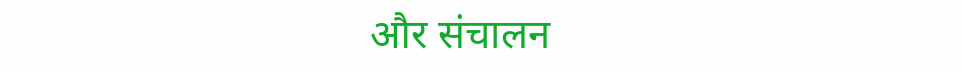और संचालन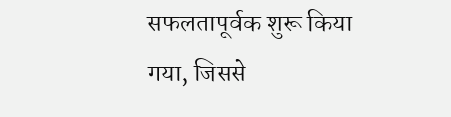सफलतापूर्वक शुरू किया गया, जिससे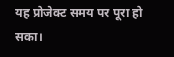यह प्रोजेक्ट समय पर पूरा हो सका।